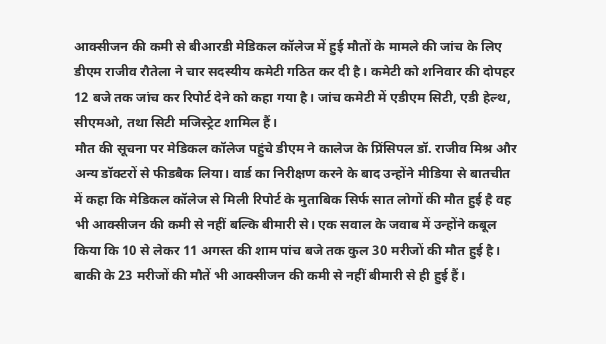आक्सीजन की कमी से बीआरडी मेडिकल कॉलेज में हुई मौतों के मामले की जांच के लिए डीएम राजीव रौतेला ने चार सदस्यीय कमेटी गठित कर दी है। कमेटी को शनिवार की दोपहर 12 बजे तक जांच कर रिपोर्ट देने को कहा गया है। जांच कमेटी में एडीएम सिटी, एडी हेल्थ, सीएमओ, तथा सिटी मजिस्ट्रेट शामिल हैं।
मौत की सूचना पर मेडिकल कॉलेज पहुंचे डीएम ने कालेज के प्रिंसिपल डॉ. राजीव मिश्र और अन्य डॉक्टरों से फीडबैक लिया। वार्ड का निरीक्षण करने के बाद उन्होंने मीडिया से बातचीत में कहा कि मेडिकल कॉलेज से मिली रिपोर्ट के मुताबिक सिर्फ सात लोगों की मौत हुई है वह भी आक्सीजन की कमी से नहीं बल्कि बीमारी से। एक सवाल के जवाब में उन्होंने कबूल किया कि 10 से लेकर 11 अगस्त की शाम पांच बजे तक कुल 30 मरीजों की मौत हुई है। बाकी के 23 मरीजों की मौतें भी आक्सीजन की कमी से नहीं बीमारी से ही हुई हैं।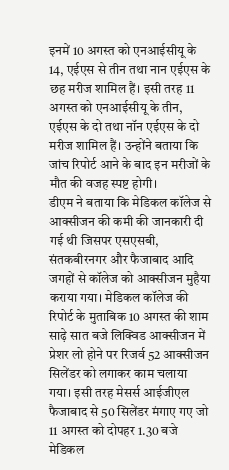इनमें 10 अगस्त को एनआईसीयू के 14, एईएस से तीन तथा नान एईएस के छह मरीज शामिल हैं। इसी तरह 11 अगस्त को एनआईसीयू के तीन, एईएस के दो तथा नॉन एईएस के दो मरीज शामिल हैं। उन्होंने बताया कि जांच रिपोर्ट आने के बाद इन मरीजों के मौत की वजह स्पष्ट होगी।
डीएम ने बताया कि मेडिकल कॉलेज से आक्सीजन की कमी की जानकारी दी गई थी जिसपर एसएसबी, संतकबीरनगर और फैजाबाद आदि जगहों से कॉलेज को आक्सीजन मुहैया कराया गया। मेडिकल कॉलेज की रिपोर्ट के मुताबिक 10 अगस्त की शाम साढ़े सात बजे लिक्विड आक्सीजन में प्रेशर लो होने पर रिजर्व 52 आक्सीजन सिलेंडर को लगाकर काम चलाया गया। इसी तरह मेसर्स आईजीएल फैजाबाद से 50 सिलेंडर मंगाए गए जो 11 अगस्त को दोपहर 1.30 बजे मेडिकल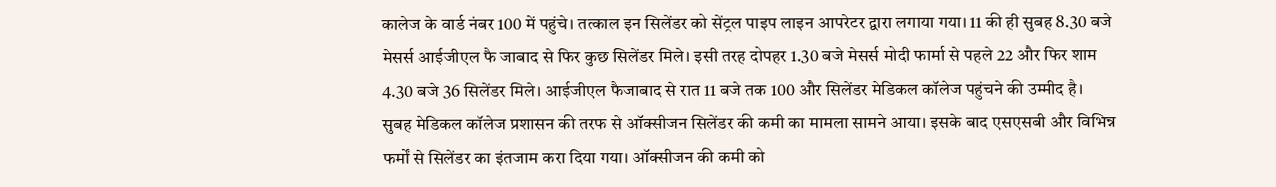कालेज के वार्ड नंबर 100 में पहुंचे। तत्काल इन सिलेंडर को सेंट्रल पाइप लाइन आपरेटर द्वारा लगाया गया। 11 की ही सुबह 8.30 बजे मेसर्स आईजीएल फै जाबाद से फिर कुछ सिलेंडर मिले। इसी तरह दोपहर 1.30 बजे मेसर्स मोदी फार्मा से पहले 22 और फिर शाम 4.30 बजे 36 सिलेंडर मिले। आईजीएल फैजाबाद से रात 11 बजे तक 100 और सिलेंडर मेडिकल कॉलेज पहुंचने की उम्मीद है।
सुबह मेडिकल कॉलेज प्रशासन की तरफ से ऑक्सीजन सिलेंडर की कमी का मामला सामने आया। इसके बाद एसएसबी और विभिन्न फर्मों से सिलेंडर का इंतजाम करा दिया गया। ऑक्सीजन की कमी को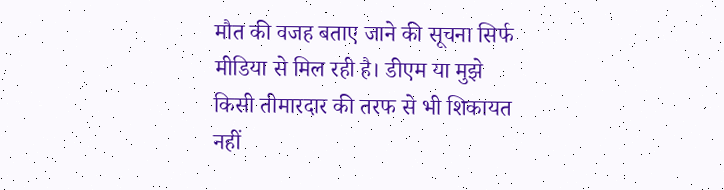मौत की वजह बताए जाने की सूचना सिर्फ मीडिया से मिल रही है। डीएम या मुझे किसी तीमारदार की तरफ से भी शिकायत नहीं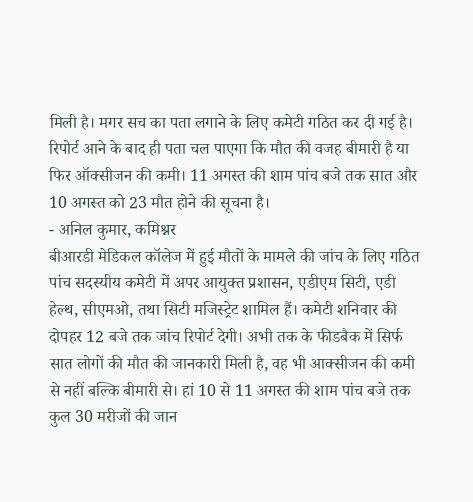मिली है। मगर सच का पता लगाने के लिए कमेटी गठित कर दी गई है। रिपोर्ट आने के बाद ही पता चल पाएगा कि मौत की वजह बीमारी है या फिर ऑक्सीजन की कमी। 11 अगस्त की शाम पांच बजे तक सात और 10 अगस्त को 23 मौत होने की सूचना है।
- अनिल कुमार, कमिश्नर
बीआरडी मेडिकल कॉलेज में हुई मौतों के मामले की जांच के लिए गठित पांच सदस्यीय कमेटी में अपर आयुक्त प्रशासन, एडीएम सिटी, एडी हेल्थ, सीएमओ, तथा सिटी मजिस्ट्रेट शामिल हैं। कमेटी शनिवार की दोपहर 12 बजे तक जांच रिपोर्ट देगी। अभी तक के फीडबैक में सिर्फ सात लोगों की मौत की जानकारी मिली है, वह भी आक्सीजन की कमी से नहीं बल्कि बीमारी से। हां 10 से 11 अगस्त की शाम पांच बजे तक कुल 30 मरीजों की जान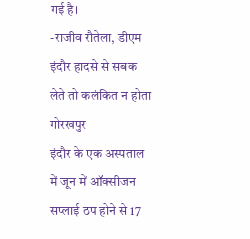गई है।
-राजीव रौतेला, डीएम
इंदौर हादसे से सबक लेते तो कलंकित न होता गोरखपुर
इंदौर के एक अस्पताल में जून में ऑक्सीजन सप्लाई ठप होने से 17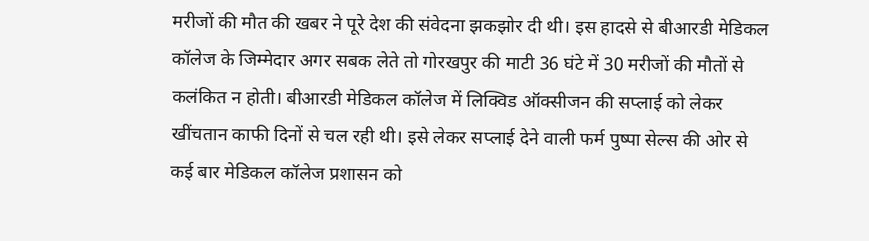मरीजों की मौत की खबर ने पूरे देश की संवेदना झकझोर दी थी। इस हादसे से बीआरडी मेडिकल कॉलेज के जिम्मेदार अगर सबक लेते तो गोरखपुर की माटी 36 घंटे में 30 मरीजों की मौतों से कलंकित न होती। बीआरडी मेडिकल कॉलेज में लिक्विड ऑक्सीजन की सप्लाई को लेकर खींचतान काफी दिनों से चल रही थी। इसे लेकर सप्लाई देने वाली फर्म पुष्पा सेल्स की ओर से कई बार मेडिकल कॉलेज प्रशासन को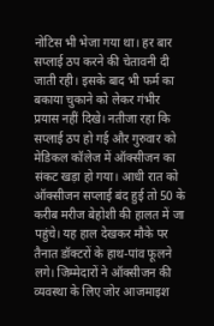नोटिस भी भेजा गया था। हर बार सप्लाई ठप करने की चेतावनी दी जाती रही। इसके बाद भी फर्म का बकाया चुकाने को लेकर गंभीर प्रयास नहीं दिखे। नतीजा रहा कि सप्लाई ठप हो गई और गुरुवार को मेडिकल कॉलेज में ऑक्सीजन का संकट खड़ा हो गया। आधी रात को ऑक्सीजन सप्लाई बंद हुई तो 50 के करीब मरीज बेहोशी की हालत में जा पहुंचे। यह हाल देखकर मौके पर तैनात डॉक्टरों के हाथ-पांव फूलने लगे। जिम्मेदारों ने ऑक्सीजन की व्यवस्था के लिए जोर आजमाइश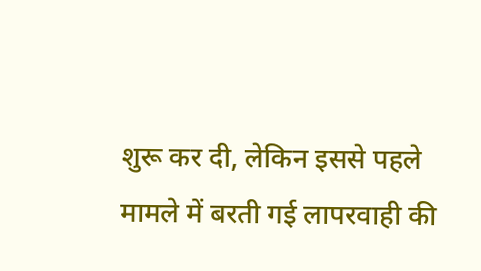शुरू कर दी, लेकिन इससे पहले मामले में बरती गई लापरवाही की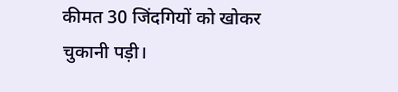कीमत 30 जिंदगियों को खोकर चुकानी पड़ी।